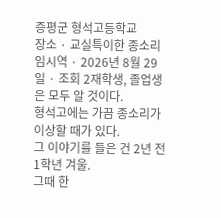증평군 형석고등학교
장소 · 교실특이한 종소리
임시역 · 2026년 8월 29일 · 조회 2재학생, 졸업생은 모두 알 것이다.
형석고에는 가끔 종소리가 이상할 때가 있다.
그 이야기를 들은 건 2년 전 1학년 겨울.
그때 한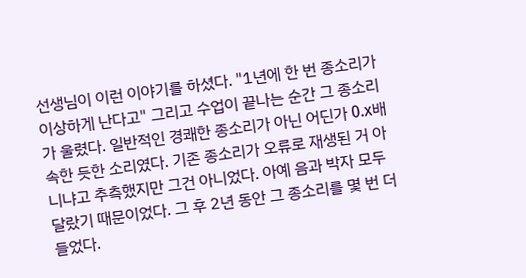선생님이 이런 이야기를 하셨다. "1년에 한 번 종소리가 이상하게 난다고" 그리고 수업이 끝나는 순간 그 종소리가 울렸다. 일반적인 경쾌한 종소리가 아닌 어딘가 0.x배속한 듯한 소리였다. 기존 종소리가 오류로 재생된 거 아니냐고 추측했지만 그건 아니었다. 아예 음과 박자 모두 달랐기 때문이었다. 그 후 2년 동안 그 종소리를 몇 번 더 들었다.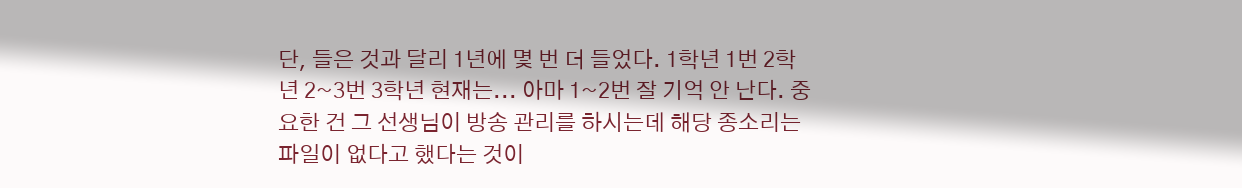단, 들은 것과 달리 1년에 몇 번 더 들었다. 1학년 1번 2학년 2~3번 3학년 현재는... 아마 1~2번 잘 기억 안 난다. 중요한 건 그 선생님이 방송 관리를 하시는데 해당 종소리는 파일이 없다고 했다는 것이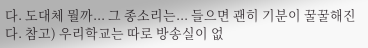다. 도대체 뭘까... 그 종소리는... 들으면 괜히 기분이 꿀꿀해진다. 참고) 우리학교는 따로 방송실이 없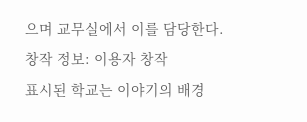으며 교무실에서 이를 담당한다.
창작 정보: 이용자 창작
표시된 학교는 이야기의 배경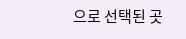으로 선택된 곳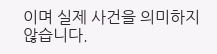이며 실제 사건을 의미하지 않습니다.